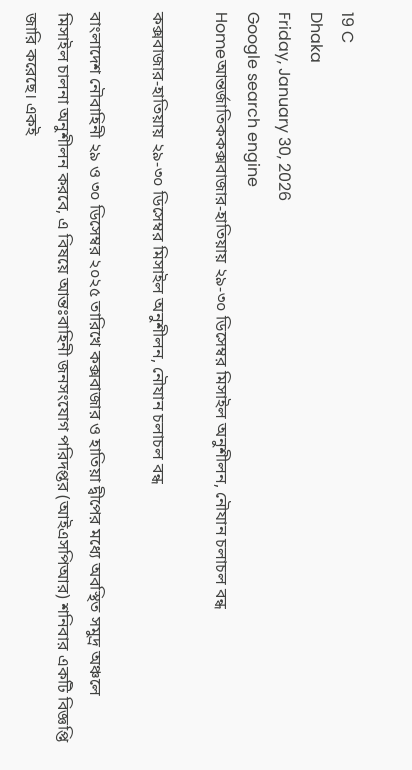19 C
Dhaka
Friday, January 30, 2026
Google search engine
Homeআন্তর্জাতিককক্সবাজার-হাতিয়ায় ২৯-৩০ ডিসেম্বর মিসাইল অনুশীলন, নৌযান চলাচল বন্ধ

কক্সবাজার-হাতিয়ায় ২৯-৩০ ডিসেম্বর মিসাইল অনুশীলন, নৌযান চলাচল বন্ধ

বাংলাদেশ নৌবাহিনী ২৯ ও ৩০ ডিসেম্বর ২০২৫ তারিখে কক্সবাজার ও হাতিয়া দ্বীপের মধ্যে অবস্থিত সমুদ্র অঞ্চলে মিসাইল চালনা অনুশীলন করবে, এ বিষয়ে আন্তঃবাহিনী জনসংযোগ পরিদপ্তর (আইএসপিআর) শনিবার একটি বিজ্ঞপ্তি জারি করেছে। একই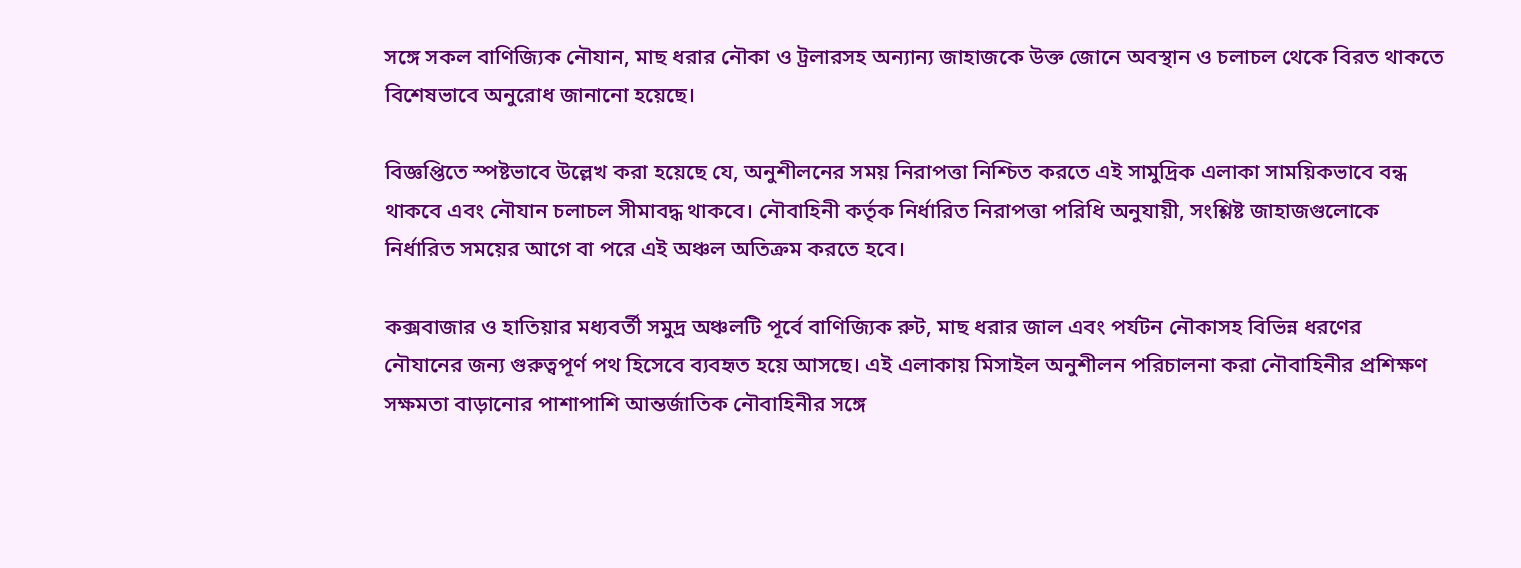সঙ্গে সকল বাণিজ্যিক নৌযান, মাছ ধরার নৌকা ও ট্রলারসহ অন্যান্য জাহাজকে উক্ত জোনে অবস্থান ও চলাচল থেকে বিরত থাকতে বিশেষভাবে অনুরোধ জানানো হয়েছে।

বিজ্ঞপ্তিতে স্পষ্টভাবে উল্লেখ করা হয়েছে যে, অনুশীলনের সময় নিরাপত্তা নিশ্চিত করতে এই সামুদ্রিক এলাকা সাময়িকভাবে বন্ধ থাকবে এবং নৌযান চলাচল সীমাবদ্ধ থাকবে। নৌবাহিনী কর্তৃক নির্ধারিত নিরাপত্তা পরিধি অনুযায়ী, সংশ্লিষ্ট জাহাজগুলোকে নির্ধারিত সময়ের আগে বা পরে এই অঞ্চল অতিক্রম করতে হবে।

কক্সবাজার ও হাতিয়ার মধ্যবর্তী সমুদ্র অঞ্চলটি পূর্বে বাণিজ্যিক রুট, মাছ ধরার জাল এবং পর্যটন নৌকাসহ বিভিন্ন ধরণের নৌযানের জন্য গুরুত্বপূর্ণ পথ হিসেবে ব্যবহৃত হয়ে আসছে। এই এলাকায় মিসাইল অনুশীলন পরিচালনা করা নৌবাহিনীর প্রশিক্ষণ সক্ষমতা বাড়ানোর পাশাপাশি আন্তর্জাতিক নৌবাহিনীর সঙ্গে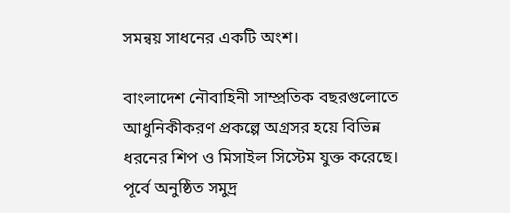সমন্বয় সাধনের একটি অংশ।

বাংলাদেশ নৌবাহিনী সাম্প্রতিক বছরগুলোতে আধুনিকীকরণ প্রকল্পে অগ্রসর হয়ে বিভিন্ন ধরনের শিপ ও মিসাইল সিস্টেম যুক্ত করেছে। পূর্বে অনুষ্ঠিত সমুদ্র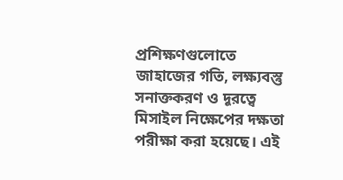প্রশিক্ষণগুলোতে জাহাজের গতি, লক্ষ্যবস্তু সনাক্তকরণ ও দূরত্বে মিসাইল নিক্ষেপের দক্ষতা পরীক্ষা করা হয়েছে। এই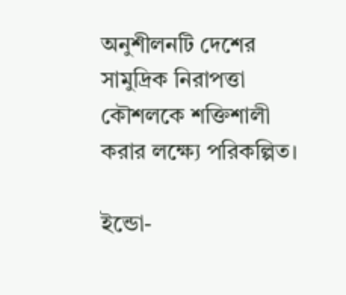অনুশীলনটি দেশের সামুদ্রিক নিরাপত্তা কৌশলকে শক্তিশালী করার লক্ষ্যে পরিকল্পিত।

ইন্ডো-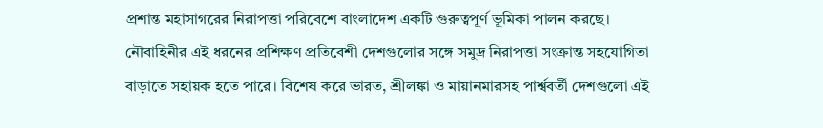প্রশান্ত মহাসাগরের নিরাপত্তা পরিবেশে বাংলাদেশ একটি গুরুত্বপূর্ণ ভূমিকা পালন করছে। নৌবাহিনীর এই ধরনের প্রশিক্ষণ প্রতিবেশী দেশগুলোর সঙ্গে সমুদ্র নিরাপত্তা সংক্রান্ত সহযোগিতা বাড়াতে সহায়ক হতে পারে। বিশেষ করে ভারত, শ্রীলঙ্কা ও মায়ানমারসহ পার্শ্ববর্তী দেশগুলো এই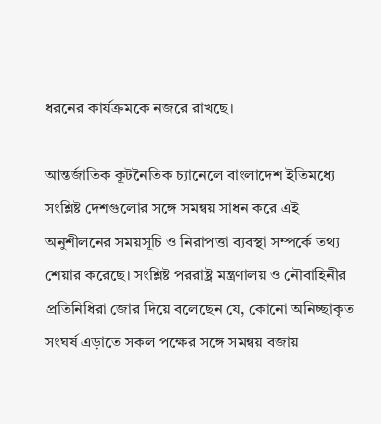ধরনের কার্যক্রমকে নজরে রাখছে।

আন্তর্জাতিক কূটনৈতিক চ্যানেলে বাংলাদেশ ইতিমধ্যে সংশ্লিষ্ট দেশগুলোর সঙ্গে সমন্বয় সাধন করে এই অনুশীলনের সময়সূচি ও নিরাপত্তা ব্যবস্থা সম্পর্কে তথ্য শেয়ার করেছে। সংশ্লিষ্ট পররাষ্ট্র মন্ত্রণালয় ও নৌবাহিনীর প্রতিনিধিরা জোর দিয়ে বলেছেন যে, কোনো অনিচ্ছাকৃত সংঘর্ষ এড়াতে সকল পক্ষের সঙ্গে সমন্বয় বজায়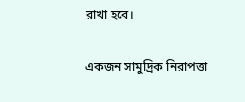রাখা হবে।

একজন সামুদ্রিক নিরাপত্তা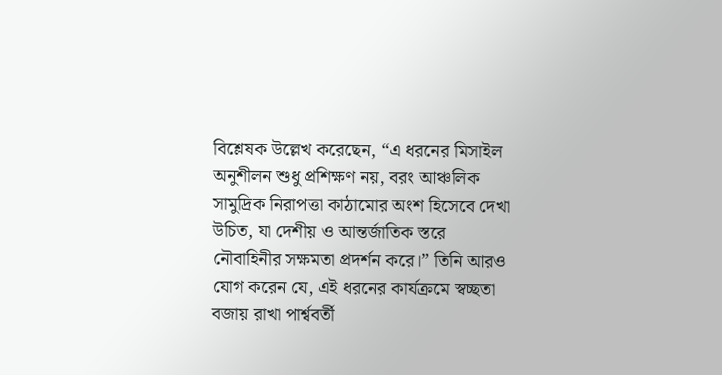বিশ্লেষক উল্লেখ করেছেন, “এ ধরনের মিসাইল অনুশীলন শুধু প্রশিক্ষণ নয়, বরং আঞ্চলিক সামুদ্রিক নিরাপত্তা কাঠামোর অংশ হিসেবে দেখা উচিত, যা দেশীয় ও আন্তর্জাতিক স্তরে নৌবাহিনীর সক্ষমতা প্রদর্শন করে।” তিনি আরও যোগ করেন যে, এই ধরনের কার্যক্রমে স্বচ্ছতা বজায় রাখা পার্শ্ববর্তী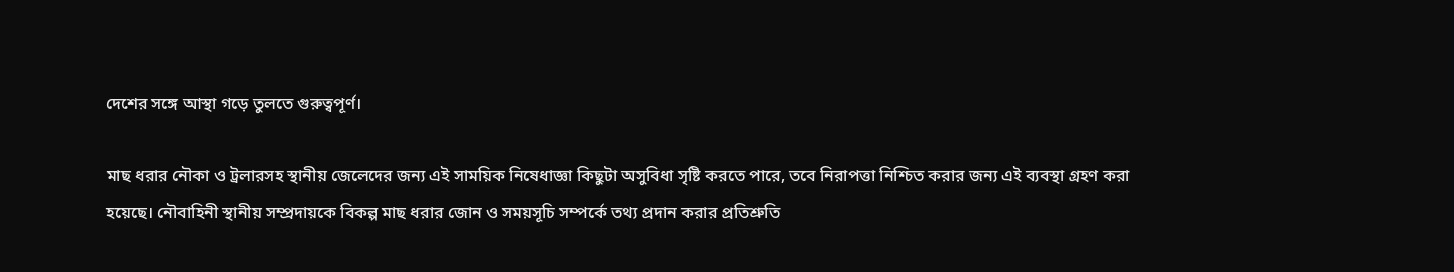দেশের সঙ্গে আস্থা গড়ে তুলতে গুরুত্বপূর্ণ।

মাছ ধরার নৌকা ও ট্রলারসহ স্থানীয় জেলেদের জন্য এই সাময়িক নিষেধাজ্ঞা কিছুটা অসুবিধা সৃষ্টি করতে পারে, তবে নিরাপত্তা নিশ্চিত করার জন্য এই ব্যবস্থা গ্রহণ করা হয়েছে। নৌবাহিনী স্থানীয় সম্প্রদায়কে বিকল্প মাছ ধরার জোন ও সময়সূচি সম্পর্কে তথ্য প্রদান করার প্রতিশ্রুতি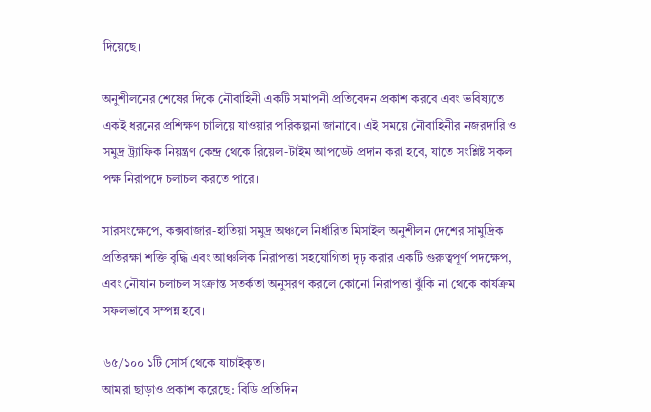দিয়েছে।

অনুশীলনের শেষের দিকে নৌবাহিনী একটি সমাপনী প্রতিবেদন প্রকাশ করবে এবং ভবিষ্যতে একই ধরনের প্রশিক্ষণ চালিয়ে যাওয়ার পরিকল্পনা জানাবে। এই সময়ে নৌবাহিনীর নজরদারি ও সমুদ্র ট্র্যাফিক নিয়ন্ত্রণ কেন্দ্র থেকে রিয়েল-টাইম আপডেট প্রদান করা হবে, যাতে সংশ্লিষ্ট সকল পক্ষ নিরাপদে চলাচল করতে পারে।

সারসংক্ষেপে, কক্সবাজার-হাতিয়া সমুদ্র অঞ্চলে নির্ধারিত মিসাইল অনুশীলন দেশের সামুদ্রিক প্রতিরক্ষা শক্তি বৃদ্ধি এবং আঞ্চলিক নিরাপত্তা সহযোগিতা দৃঢ় করার একটি গুরুত্বপূর্ণ পদক্ষেপ, এবং নৌযান চলাচল সংক্রান্ত সতর্কতা অনুসরণ করলে কোনো নিরাপত্তা ঝুঁকি না থেকে কার্যক্রম সফলভাবে সম্পন্ন হবে।

৬৫/১০০ ১টি সোর্স থেকে যাচাইকৃত।
আমরা ছাড়াও প্রকাশ করেছে: বিডি প্রতিদিন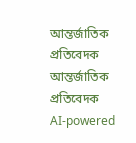আন্তর্জাতিক প্রতিবেদক
আন্তর্জাতিক প্রতিবেদক
AI-powered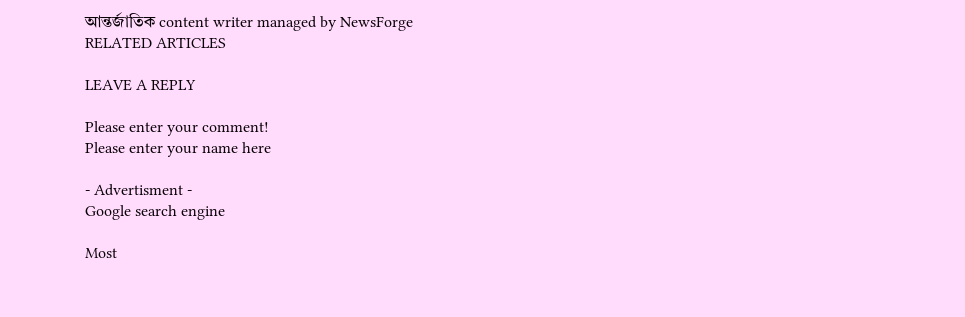আন্তর্জাতিক content writer managed by NewsForge
RELATED ARTICLES

LEAVE A REPLY

Please enter your comment!
Please enter your name here

- Advertisment -
Google search engine

Most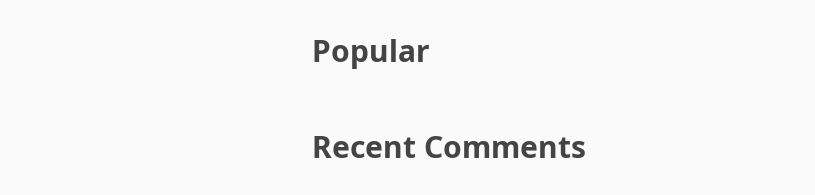Popular

Recent Comments